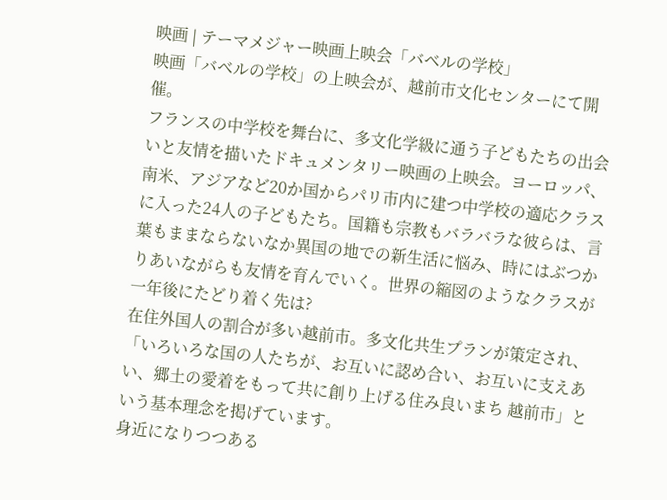映画 | テーマメジャー映画上映会「バベルの学校」
映画「バベルの学校」の上映会が、越前市文化センターにて開催。
フランスの中学校を舞台に、多文化学級に通う子どもたちの出会いと友情を描いたドキュメンタリー映画の上映会。ヨーロッパ、南米、アジアなど20か国からパリ市内に建つ中学校の適応クラスに入った24人の子どもたち。国籍も宗教もバラバラな彼らは、言葉もままならないなか異国の地での新生活に悩み、時にはぶつかりあいながらも友情を育んでいく。世界の縮図のようなクラスが一年後にたどり着く先は?
在住外国人の割合が多い越前市。多文化共生プランが策定され、「いろいろな国の人たちが、お互いに認め合い、お互いに支えあい、郷土の愛着をもって共に創り上げる住み良いまち 越前市」という基本理念を掲げています。
身近になりつつある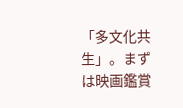「多文化共生」。まずは映画鑑賞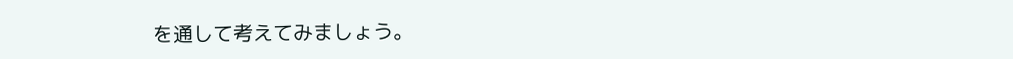を通して考えてみましょう。